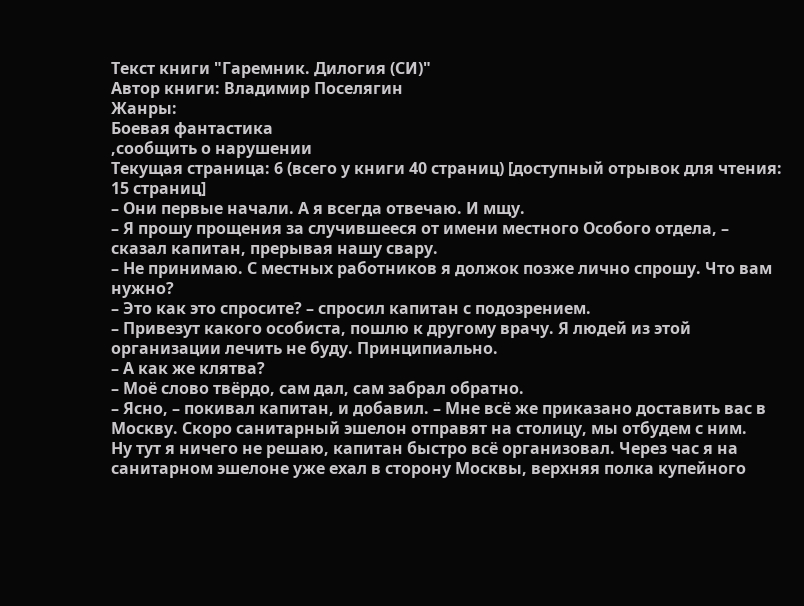Текст книги "Гаремник. Дилогия (СИ)"
Автор книги: Владимир Поселягин
Жанры:
Боевая фантастика
,сообщить о нарушении
Текущая страница: 6 (всего у книги 40 страниц) [доступный отрывок для чтения: 15 страниц]
– Они первые начали. А я всегда отвечаю. И мщу.
– Я прошу прощения за случившееся от имени местного Особого отдела, – сказал капитан, прерывая нашу свару.
– Не принимаю. С местных работников я должок позже лично спрошу. Что вам нужно?
– Это как это спросите? – спросил капитан с подозрением.
– Привезут какого особиста, пошлю к другому врачу. Я людей из этой организации лечить не буду. Принципиально.
– А как же клятва?
– Моё слово твёрдо, сам дал, сам забрал обратно.
– Ясно, – покивал капитан, и добавил. – Мне всё же приказано доставить вас в Москву. Скоро санитарный эшелон отправят на столицу, мы отбудем с ним.
Ну тут я ничего не решаю, капитан быстро всё организовал. Через час я на санитарном эшелоне уже ехал в сторону Москвы, верхняя полка купейного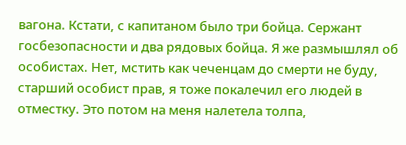вагона. Кстати, с капитаном было три бойца. Сержант госбезопасности и два рядовых бойца. Я же размышлял об особистах. Нет, мстить как чеченцам до смерти не буду, старший особист прав, я тоже покалечил его людей в отместку. Это потом на меня налетела толпа,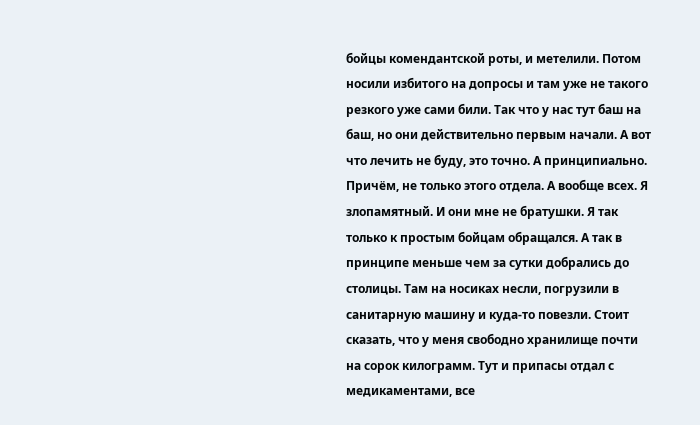бойцы комендантской роты, и метелили. Потом носили избитого на допросы и там уже не такого резкого уже сами били. Так что у нас тут баш на баш, но они действительно первым начали. А вот что лечить не буду, это точно. А принципиально. Причём, не только этого отдела. А вообще всех. Я злопамятный. И они мне не братушки. Я так только к простым бойцам обращался. А так в принципе меньше чем за сутки добрались до столицы. Там на носиках несли, погрузили в санитарную машину и куда-то повезли. Стоит сказать, что у меня свободно хранилище почти на сорок килограмм. Тут и припасы отдал с медикаментами, все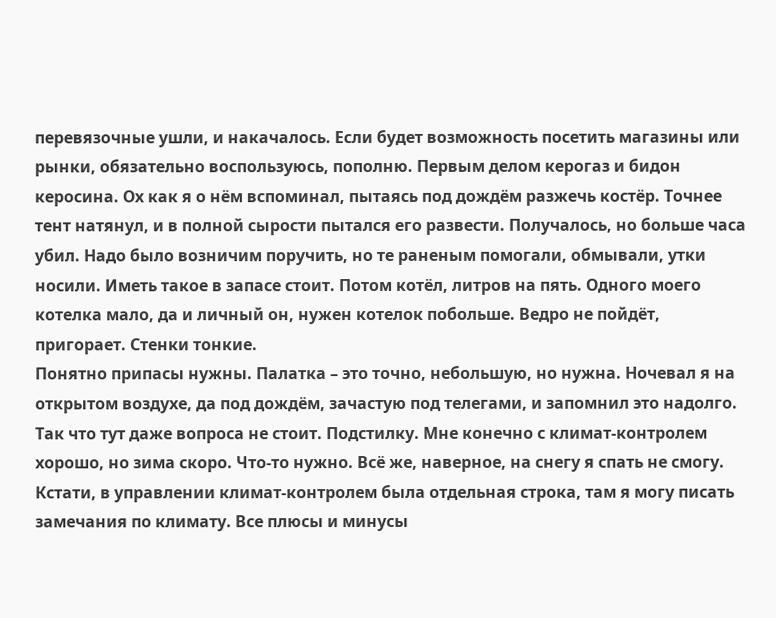перевязочные ушли, и накачалось. Если будет возможность посетить магазины или рынки, обязательно воспользуюсь, пополню. Первым делом керогаз и бидон керосина. Ох как я о нём вспоминал, пытаясь под дождём разжечь костёр. Точнее тент натянул, и в полной сырости пытался его развести. Получалось, но больше часа убил. Надо было возничим поручить, но те раненым помогали, обмывали, утки носили. Иметь такое в запасе стоит. Потом котёл, литров на пять. Одного моего котелка мало, да и личный он, нужен котелок побольше. Ведро не пойдёт, пригорает. Стенки тонкие.
Понятно припасы нужны. Палатка – это точно, небольшую, но нужна. Ночевал я на открытом воздухе, да под дождём, зачастую под телегами, и запомнил это надолго. Так что тут даже вопроса не стоит. Подстилку. Мне конечно с климат-контролем хорошо, но зима скоро. Что-то нужно. Всё же, наверное, на снегу я спать не смогу. Кстати, в управлении климат-контролем была отдельная строка, там я могу писать замечания по климату. Все плюсы и минусы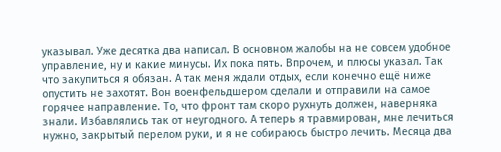указывал. Уже десятка два написал. В основном жалобы на не совсем удобное управление, ну и какие минусы. Их пока пять. Впрочем, и плюсы указал. Так что закупиться я обязан. А так меня ждали отдых, если конечно ещё ниже опустить не захотят. Вон военфельдшером сделали и отправили на самое горячее направление. То, что фронт там скоро рухнуть должен, наверняка знали. Избавлялись так от неугодного. А теперь я травмирован, мне лечиться нужно, закрытый перелом руки, и я не собираюсь быстро лечить. Месяца два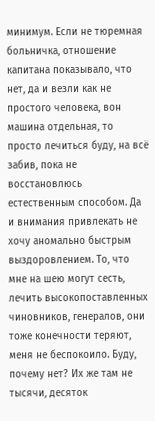минимум. Если не тюремная больничка, отношение капитана показывало, что нет, да и везли как не простого человека, вон машина отдельная, то просто лечиться буду, на всё забив, пока не восстановлюсь естественным способом. Да и внимания привлекать не хочу аномально быстрым выздоровлением. То, что мне на шею могут сесть, лечить высокопоставленных чиновников, генералов, они тоже конечности теряют, меня не беспокоило. Буду, почему нет? Их же там не тысячи, десяток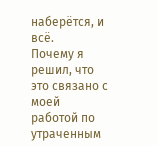наберётся, и всё.
Почему я решил, что это связано с моей работой по утраченным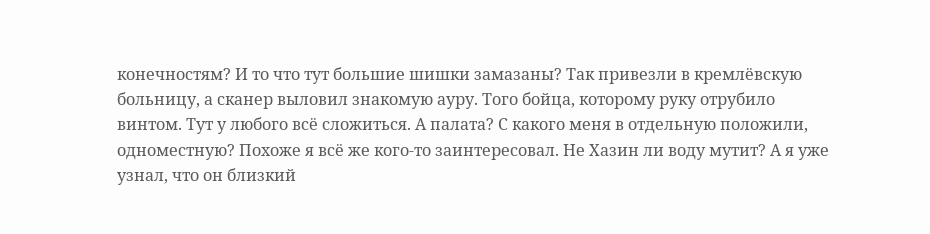конечностям? И то что тут большие шишки замазаны? Так привезли в кремлёвскую больницу, а сканер выловил знакомую ауру. Того бойца, которому руку отрубило винтом. Тут у любого всё сложиться. А палата? С какого меня в отдельную положили, одноместную? Похоже я всё же кого-то заинтересовал. Не Хазин ли воду мутит? А я уже узнал, что он близкий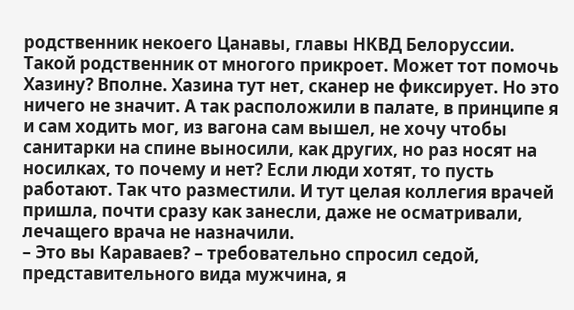родственник некоего Цанавы, главы НКВД Белоруссии. Такой родственник от многого прикроет. Может тот помочь Хазину? Вполне. Хазина тут нет, сканер не фиксирует. Но это ничего не значит. А так расположили в палате, в принципе я и сам ходить мог, из вагона сам вышел, не хочу чтобы санитарки на спине выносили, как других, но раз носят на носилках, то почему и нет? Если люди хотят, то пусть работают. Так что разместили. И тут целая коллегия врачей пришла, почти сразу как занесли, даже не осматривали, лечащего врача не назначили.
– Это вы Караваев? – требовательно спросил седой, представительного вида мужчина, я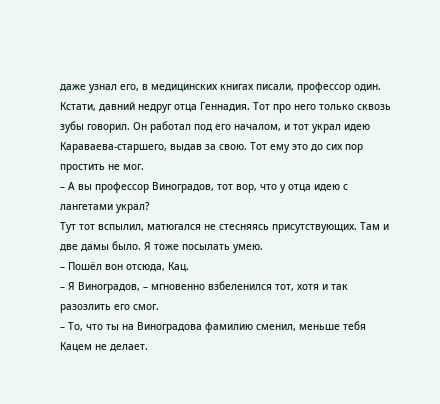даже узнал его, в медицинских книгах писали, профессор один.
Кстати, давний недруг отца Геннадия. Тот про него только сквозь зубы говорил. Он работал под его началом, и тот украл идею Караваева-старшего, выдав за свою. Тот ему это до сих пор простить не мог.
– А вы профессор Виноградов, тот вор, что у отца идею с лангетами украл?
Тут тот вспылил, матюгался не стесняясь присутствующих. Там и две дамы было. Я тоже посылать умею.
– Пошёл вон отсюда, Кац.
– Я Виноградов, – мгновенно взбеленился тот, хотя и так разозлить его смог.
– То, что ты на Виноградова фамилию сменил, меньше тебя Кацем не делает.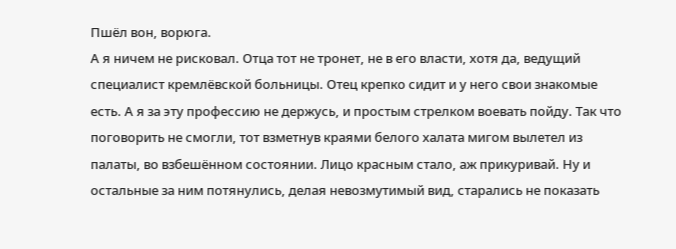Пшёл вон, ворюга.
А я ничем не рисковал. Отца тот не тронет, не в его власти, хотя да, ведущий специалист кремлёвской больницы. Отец крепко сидит и у него свои знакомые есть. А я за эту профессию не держусь, и простым стрелком воевать пойду. Так что поговорить не смогли, тот взметнув краями белого халата мигом вылетел из палаты, во взбешённом состоянии. Лицо красным стало, аж прикуривай. Ну и остальные за ним потянулись, делая невозмутимый вид, старались не показать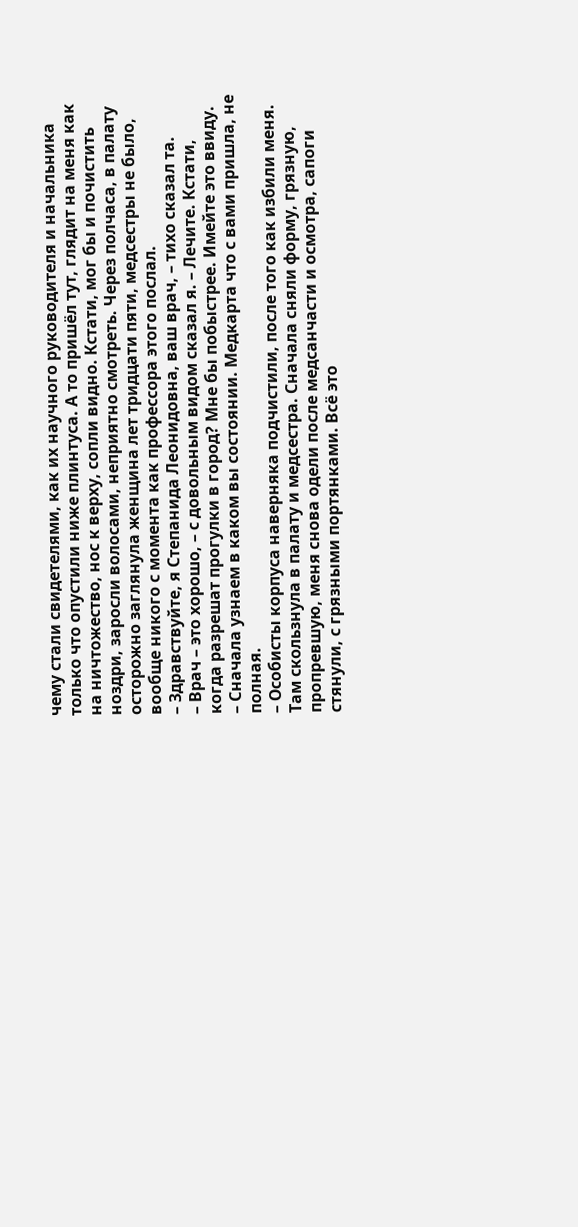чему стали свидетелями, как их научного руководителя и начальника только что опустили ниже плинтуса. А то пришёл тут, глядит на меня как на ничтожество, нос к верху, сопли видно. Кстати, мог бы и почистить ноздри, заросли волосами, неприятно смотреть. Через полчаса, в палату осторожно заглянула женщина лет тридцати пяти, медсестры не было, вообще никого с момента как профессора этого послал.
– Здравствуйте, я Степанида Леонидовна, ваш врач, – тихо сказал та.
– Врач – это хорошо, – с довольным видом сказал я. – Лечите. Кстати, когда разрешат прогулки в город? Мне бы побыстрее. Имейте это ввиду.
– Сначала узнаем в каком вы состоянии. Медкарта что с вами пришла, не полная.
– Особисты корпуса наверняка подчистили, после того как избили меня.
Там скользнула в палату и медсестра. Сначала сняли форму, грязную, пропревшую, меня снова одели после медсанчасти и осмотра, сапоги стянули, с грязными портянками. Всё это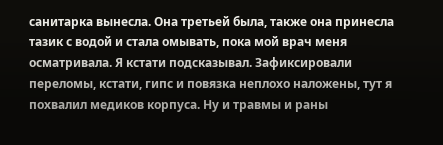санитарка вынесла. Она третьей была, также она принесла тазик с водой и стала омывать, пока мой врач меня осматривала. Я кстати подсказывал. Зафиксировали переломы, кстати, гипс и повязка неплохо наложены, тут я похвалил медиков корпуса. Ну и травмы и раны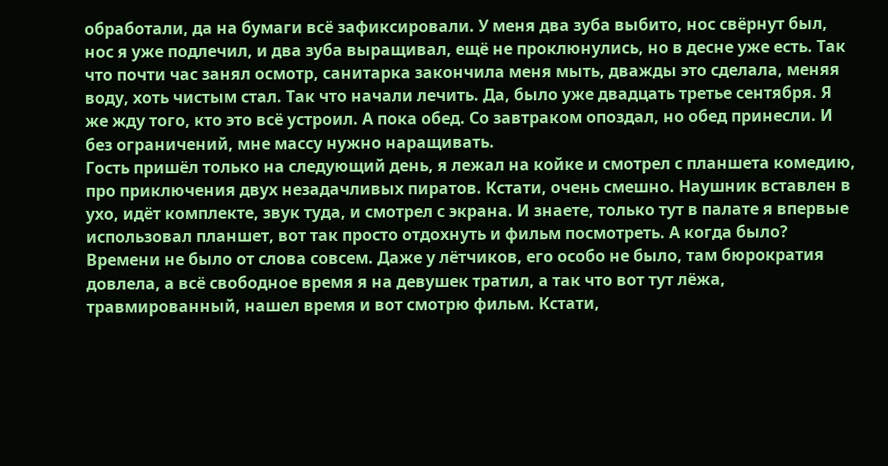обработали, да на бумаги всё зафиксировали. У меня два зуба выбито, нос свёрнут был, нос я уже подлечил, и два зуба выращивал, ещё не проклюнулись, но в десне уже есть. Так что почти час занял осмотр, санитарка закончила меня мыть, дважды это сделала, меняя воду, хоть чистым стал. Так что начали лечить. Да, было уже двадцать третье сентября. Я же жду того, кто это всё устроил. А пока обед. Со завтраком опоздал, но обед принесли. И без ограничений, мне массу нужно наращивать.
Гость пришёл только на следующий день, я лежал на койке и смотрел с планшета комедию, про приключения двух незадачливых пиратов. Кстати, очень смешно. Наушник вставлен в ухо, идёт комплекте, звук туда, и смотрел с экрана. И знаете, только тут в палате я впервые использовал планшет, вот так просто отдохнуть и фильм посмотреть. А когда было? Времени не было от слова совсем. Даже у лётчиков, его особо не было, там бюрократия довлела, а всё свободное время я на девушек тратил, а так что вот тут лёжа, травмированный, нашел время и вот смотрю фильм. Кстати,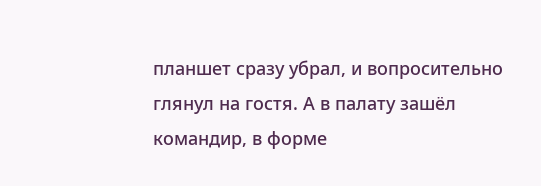планшет сразу убрал, и вопросительно глянул на гостя. А в палату зашёл командир, в форме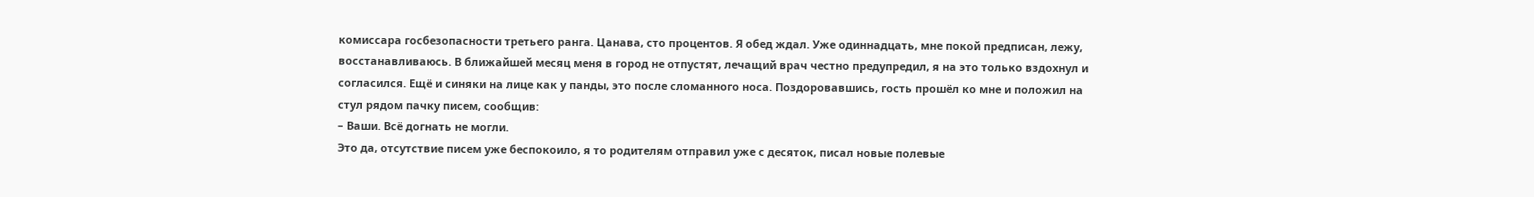комиссара госбезопасности третьего ранга. Цанава, сто процентов. Я обед ждал. Уже одиннадцать, мне покой предписан, лежу, восстанавливаюсь. В ближайшей месяц меня в город не отпустят, лечащий врач честно предупредил, я на это только вздохнул и согласился. Ещё и синяки на лице как у панды, это после сломанного носа. Поздоровавшись, гость прошёл ко мне и положил на стул рядом пачку писем, сообщив:
– Ваши. Всё догнать не могли.
Это да, отсутствие писем уже беспокоило, я то родителям отправил уже с десяток, писал новые полевые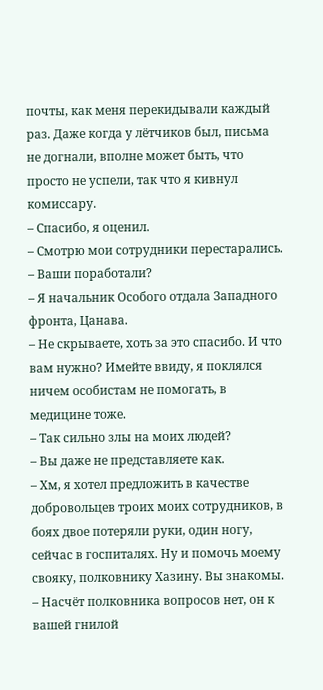почты, как меня перекидывали каждый раз. Даже когда у лётчиков был, письма не догнали, вполне может быть, что просто не успели, так что я кивнул комиссару.
– Спасибо, я оценил.
– Смотрю мои сотрудники перестарались.
– Ваши поработали?
– Я начальник Особого отдала Западного фронта, Цанава.
– Не скрываете, хоть за это спасибо. И что вам нужно? Имейте ввиду, я поклялся ничем особистам не помогать, в медицине тоже.
– Так сильно злы на моих людей?
– Вы даже не представляете как.
– Хм, я хотел предложить в качестве добровольцев троих моих сотрудников, в боях двое потеряли руки, один ногу, сейчас в госпиталях. Ну и помочь моему свояку, полковнику Хазину. Вы знакомы.
– Насчёт полковника вопросов нет, он к вашей гнилой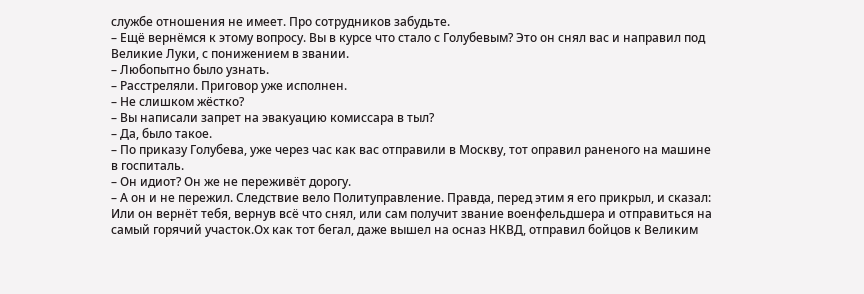службе отношения не имеет. Про сотрудников забудьте.
– Ещё вернёмся к этому вопросу. Вы в курсе что стало с Голубевым? Это он снял вас и направил под Великие Луки, с понижением в звании.
– Любопытно было узнать.
– Расстреляли. Приговор уже исполнен.
– Не слишком жёстко?
– Вы написали запрет на эвакуацию комиссара в тыл?
– Да, было такое.
– По приказу Голубева, уже через час как вас отправили в Москву, тот оправил раненого на машине в госпиталь.
– Он идиот? Он же не переживёт дорогу.
– А он и не пережил. Следствие вело Политуправление. Правда, перед этим я его прикрыл, и сказал: Или он вернёт тебя, вернув всё что снял, или сам получит звание военфельдшера и отправиться на самый горячий участок.Ох как тот бегал, даже вышел на осназ НКВД, отправил бойцов к Великим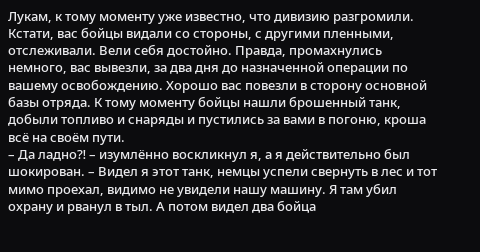Лукам, к тому моменту уже известно, что дивизию разгромили. Кстати, вас бойцы видали со стороны, с другими пленными, отслеживали. Вели себя достойно. Правда, промахнулись немного, вас вывезли, за два дня до назначенной операции по вашему освобождению. Хорошо вас повезли в сторону основной базы отряда. К тому моменту бойцы нашли брошенный танк, добыли топливо и снаряды и пустились за вами в погоню, кроша всё на своём пути.
– Да ладно⁈ – изумлённо воскликнул я, а я действительно был шокирован. – Видел я этот танк, немцы успели свернуть в лес и тот мимо проехал, видимо не увидели нашу машину. Я там убил охрану и рванул в тыл. А потом видел два бойца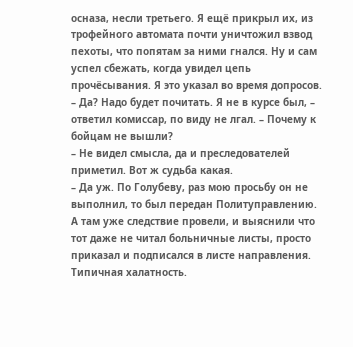осназа, несли третьего. Я ещё прикрыл их, из трофейного автомата почти уничтожил взвод пехоты, что попятам за ними гнался. Ну и сам успел сбежать, когда увидел цепь прочёсывания. Я это указал во время допросов.
– Да? Надо будет почитать. Я не в курсе был, – ответил комиссар, по виду не лгал. – Почему к бойцам не вышли?
– Не видел смысла, да и преследователей приметил. Вот ж судьба какая.
– Да уж. По Голубеву, раз мою просьбу он не выполнил, то был передан Политуправлению. А там уже следствие провели, и выяснили что тот даже не читал больничные листы, просто приказал и подписался в листе направления. Типичная халатность.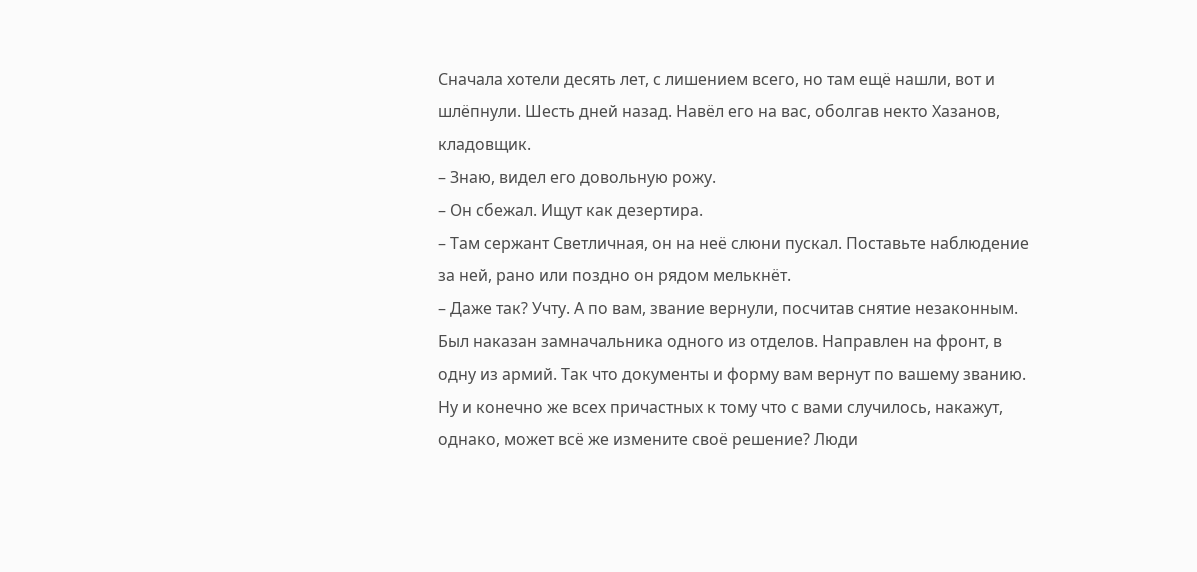Сначала хотели десять лет, с лишением всего, но там ещё нашли, вот и шлёпнули. Шесть дней назад. Навёл его на вас, оболгав некто Хазанов, кладовщик.
– Знаю, видел его довольную рожу.
– Он сбежал. Ищут как дезертира.
– Там сержант Светличная, он на неё слюни пускал. Поставьте наблюдение за ней, рано или поздно он рядом мелькнёт.
– Даже так? Учту. А по вам, звание вернули, посчитав снятие незаконным. Был наказан замначальника одного из отделов. Направлен на фронт, в одну из армий. Так что документы и форму вам вернут по вашему званию. Ну и конечно же всех причастных к тому что с вами случилось, накажут, однако, может всё же измените своё решение? Люди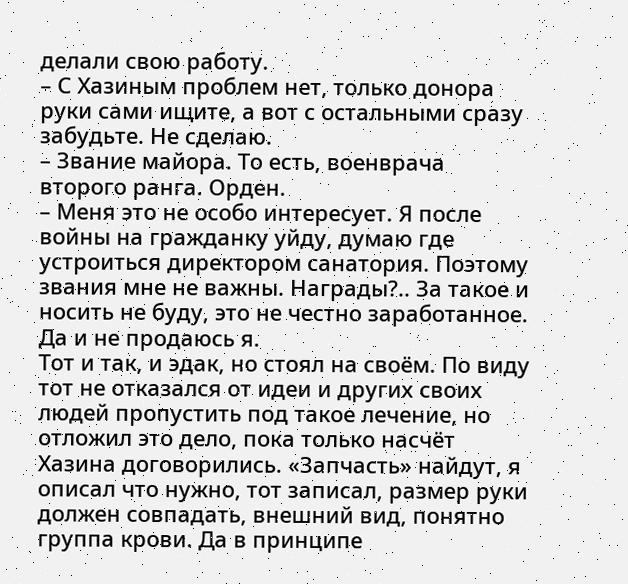делали свою работу.
– С Хазиным проблем нет, только донора руки сами ищите, а вот с остальными сразу забудьте. Не сделаю.
– Звание майора. То есть, военврача второго ранга. Орден.
– Меня это не особо интересует. Я после войны на гражданку уйду, думаю где устроиться директором санатория. Поэтому звания мне не важны. Награды?.. За такое и носить не буду, это не честно заработанное. Да и не продаюсь я.
Тот и так, и эдак, но стоял на своём. По виду тот не отказался от идеи и других своих людей пропустить под такое лечение, но отложил это дело, пока только насчёт Хазина договорились. «Запчасть» найдут, я описал что нужно, тот записал, размер руки должен совпадать, внешний вид, понятно группа крови. Да в принципе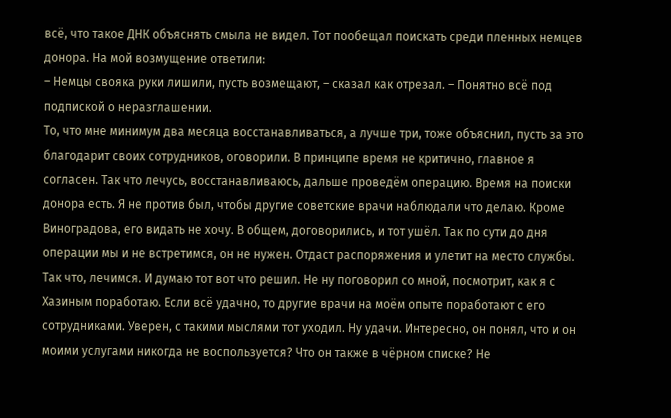всё, что такое ДНК объяснять смыла не видел. Тот пообещал поискать среди пленных немцев донора. На мой возмущение ответили:
– Немцы свояка руки лишили, пусть возмещают, – сказал как отрезал. – Понятно всё под подпиской о неразглашении.
То, что мне минимум два месяца восстанавливаться, а лучше три, тоже объяснил, пусть за это благодарит своих сотрудников, оговорили. В принципе время не критично, главное я согласен. Так что лечусь, восстанавливаюсь, дальше проведём операцию. Время на поиски донора есть. Я не против был, чтобы другие советские врачи наблюдали что делаю. Кроме Виноградова, его видать не хочу. В общем, договорились, и тот ушёл. Так по сути до дня операции мы и не встретимся, он не нужен. Отдаст распоряжения и улетит на место службы. Так что, лечимся. И думаю тот вот что решил. Не ну поговорил со мной, посмотрит, как я с Хазиным поработаю. Если всё удачно, то другие врачи на моём опыте поработают с его сотрудниками. Уверен, с такими мыслями тот уходил. Ну удачи. Интересно, он понял, что и он моими услугами никогда не воспользуется? Что он также в чёрном списке? Не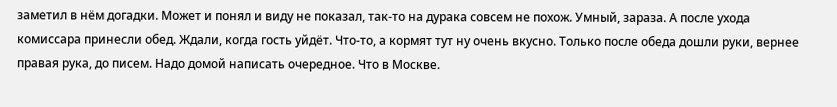заметил в нём догадки. Может и понял и виду не показал, так-то на дурака совсем не похож. Умный, зараза. А после ухода комиссара принесли обед. Ждали, когда гость уйдёт. Что-то, а кормят тут ну очень вкусно. Только после обеда дошли руки, вернее правая рука, до писем. Надо домой написать очередное. Что в Москве.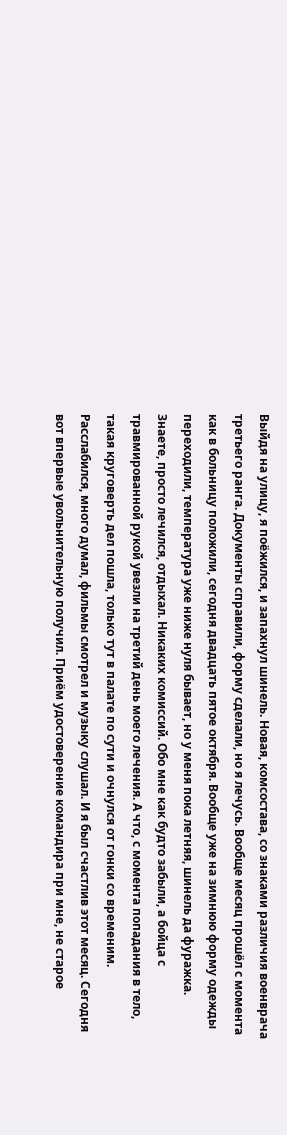Выйдя на улицу, я поёжился, и запахнул шинель. Новая, комсостава, со знаками различия военврача третьего ранга. Документы справили, форму сделали, но я лечусь. Вообще месяц прошёл с момента как в больницу положили, сегодня двадцать пятое октября. Вообще уже на зимнюю форму одежды переходили, температура уже ниже нуля бывает, но у меня пока летняя, шинель да фуражка.
Знаете, просто лечился, отдыхал. Никаких комиссий. Обо мне как будто забыли, а бойца с травмированной рукой увезли на третий день моего лечения. А что, с момента попадания в тело, такая круговерть дел пошла, только тут в палате по сути и очнулся от гонки со временим. Расслабился, много думал, фильмы смотрел и музыку слушал. И я был счастлив этот месяц. Сегодня вот впервые увольнительную получил. Приём удостоверение командира при мне, не старое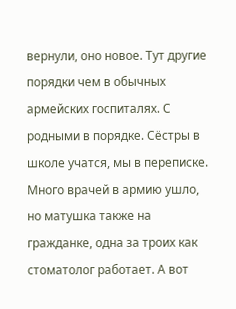вернули, оно новое. Тут другие порядки чем в обычных армейских госпиталях. С родными в порядке. Сёстры в школе учатся, мы в переписке. Много врачей в армию ушло, но матушка также на гражданке, одна за троих как стоматолог работает. А вот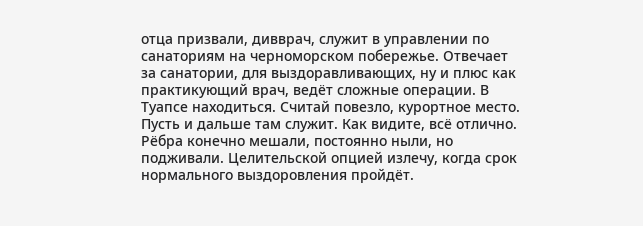отца призвали, дивврач, служит в управлении по санаториям на черноморском побережье. Отвечает за санатории, для выздоравливающих, ну и плюс как практикующий врач, ведёт сложные операции. В Туапсе находиться. Считай повезло, курортное место. Пусть и дальше там служит. Как видите, всё отлично. Рёбра конечно мешали, постоянно ныли, но подживали. Целительской опцией излечу, когда срок нормального выздоровления пройдёт.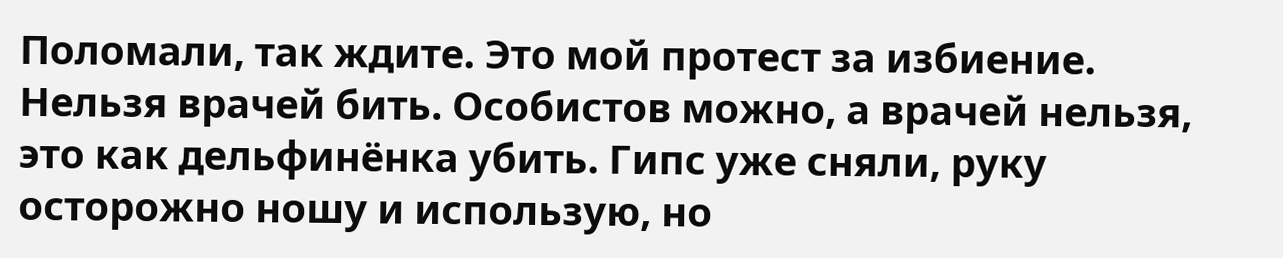Поломали, так ждите. Это мой протест за избиение. Нельзя врачей бить. Особистов можно, а врачей нельзя, это как дельфинёнка убить. Гипс уже сняли, руку осторожно ношу и использую, но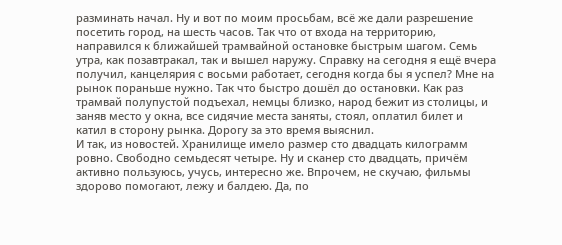разминать начал. Ну и вот по моим просьбам, всё же дали разрешение посетить город, на шесть часов. Так что от входа на территорию, направился к ближайшей трамвайной остановке быстрым шагом. Семь утра, как позавтракал, так и вышел наружу. Справку на сегодня я ещё вчера получил, канцелярия с восьми работает, сегодня когда бы я успел? Мне на рынок пораньше нужно. Так что быстро дошёл до остановки. Как раз трамвай полупустой подъехал, немцы близко, народ бежит из столицы, и заняв место у окна, все сидячие места заняты, стоял, оплатил билет и катил в сторону рынка. Дорогу за это время выяснил.
И так, из новостей. Хранилище имело размер сто двадцать килограмм ровно. Свободно семьдесят четыре. Ну и сканер сто двадцать, причём активно пользуюсь, учусь, интересно же. Впрочем, не скучаю, фильмы здорово помогают, лежу и балдею. Да, по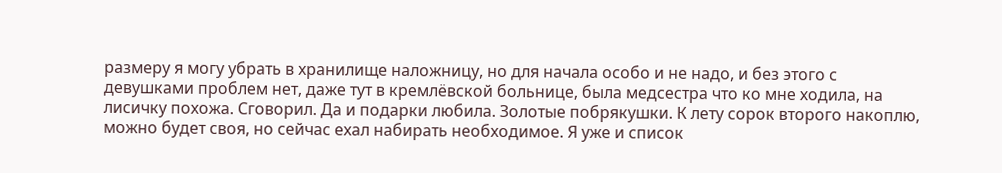размеру я могу убрать в хранилище наложницу, но для начала особо и не надо, и без этого с девушками проблем нет, даже тут в кремлёвской больнице, была медсестра что ко мне ходила, на лисичку похожа. Сговорил. Да и подарки любила. Золотые побрякушки. К лету сорок второго накоплю, можно будет своя, но сейчас ехал набирать необходимое. Я уже и список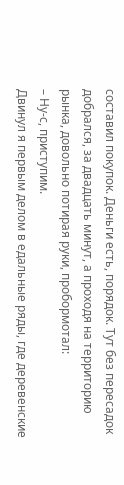составил покупок. Деньги есть, порядок. Тут без пересадок добрался, за двадцать минут, а проходя на территорию рынка, довольно потирая руки, пробормотал:
– Ну-с, приступим.
Двинул я первым делом в едальные ряды, где деревенские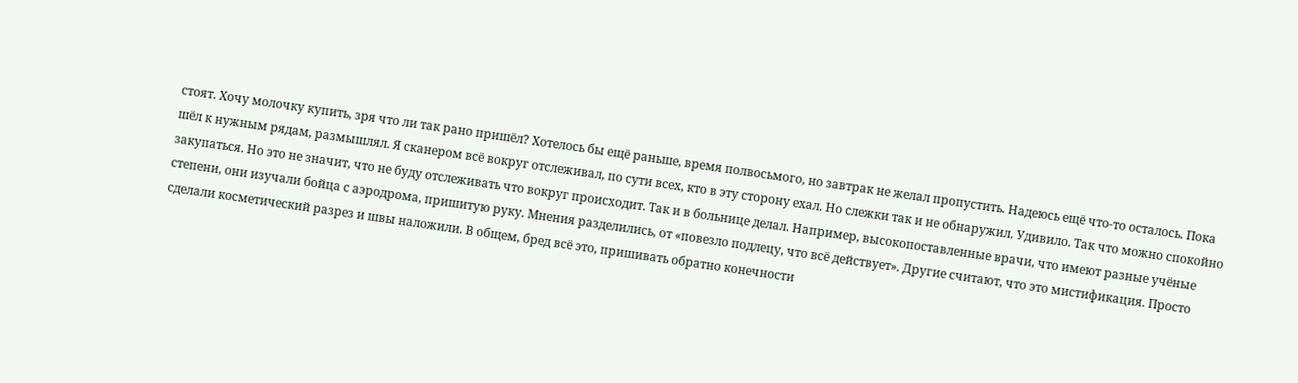стоят. Хочу молочку купить, зря что ли так рано пришёл? Хотелось бы ещё раньше, время полвосьмого, но завтрак не желал пропустить. Надеюсь ещё что-то осталось. Пока шёл к нужным рядам, размышлял. Я сканером всё вокруг отслеживал, по сути всех, кто в эту сторону ехал. Но слежки так и не обнаружил. Удивило. Так что можно спокойно закупаться. Но это не значит, что не буду отслеживать что вокруг происходит. Так и в больнице делал. Например, высокопоставленные врачи, что имеют разные учёные степени, они изучали бойца с аэродрома, пришитую руку. Мнения разделились, от «повезло подлецу, что всё действует». Другие считают, что это мистификация. Просто сделали косметический разрез и швы наложили. В общем, бред всё это, пришивать обратно конечности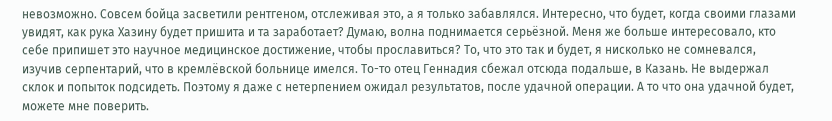невозможно. Совсем бойца засветили рентгеном, отслеживая это, а я только забавлялся. Интересно, что будет, когда своими глазами увидят, как рука Хазину будет пришита и та заработает? Думаю, волна поднимается серьёзной. Меня же больше интересовало, кто себе припишет это научное медицинское достижение, чтобы прославиться? То, что это так и будет, я нисколько не сомневался, изучив серпентарий, что в кремлёвской больнице имелся. То-то отец Геннадия сбежал отсюда подальше, в Казань. Не выдержал склок и попыток подсидеть. Поэтому я даже с нетерпением ожидал результатов, после удачной операции. А то что она удачной будет, можете мне поверить.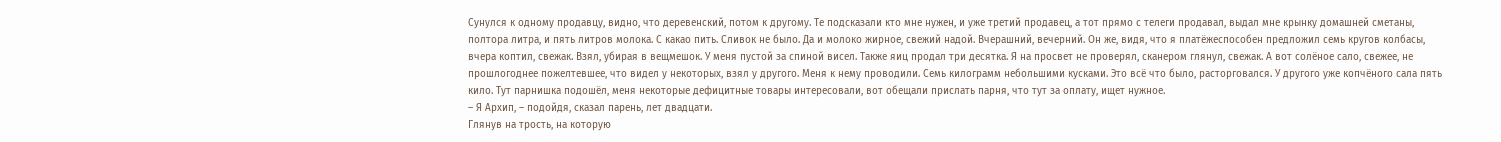Сунулся к одному продавцу, видно, что деревенский, потом к другому. Те подсказали кто мне нужен, и уже третий продавец, а тот прямо с телеги продавал, выдал мне крынку домашней сметаны, полтора литра, и пять литров молока. С какао пить. Сливок не было. Да и молоко жирное, свежий надой. Вчерашний, вечерний. Он же, видя, что я платёжеспособен предложил семь кругов колбасы, вчера коптил, свежак. Взял, убирая в вещмешок. У меня пустой за спиной висел. Также яиц продал три десятка. Я на просвет не проверял, сканером глянул, свежак. А вот солёное сало, свежее, не прошлогоднее пожелтевшее, что видел у некоторых, взял у другого. Меня к нему проводили. Семь килограмм небольшими кусками. Это всё что было, расторговался. У другого уже копчёного сала пять кило. Тут парнишка подошёл, меня некоторые дефицитные товары интересовали, вот обещали прислать парня, что тут за оплату, ищет нужное.
– Я Архип, – подойдя, сказал парень, лет двадцати.
Глянув на трость, на которую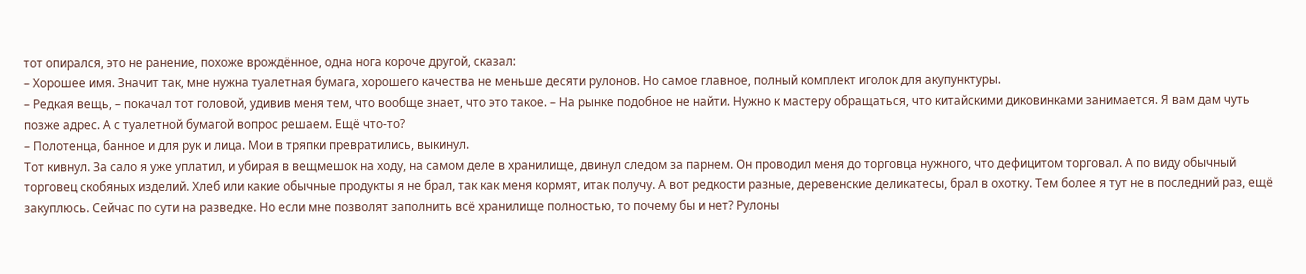тот опирался, это не ранение, похоже врождённое, одна нога короче другой, сказал:
– Хорошее имя. Значит так, мне нужна туалетная бумага, хорошего качества не меньше десяти рулонов. Но самое главное, полный комплект иголок для акупунктуры.
– Редкая вещь, – покачал тот головой, удивив меня тем, что вообще знает, что это такое. – На рынке подобное не найти. Нужно к мастеру обращаться, что китайскими диковинками занимается. Я вам дам чуть позже адрес. А с туалетной бумагой вопрос решаем. Ещё что-то?
– Полотенца, банное и для рук и лица. Мои в тряпки превратились, выкинул.
Тот кивнул. За сало я уже уплатил, и убирая в вещмешок на ходу, на самом деле в хранилище, двинул следом за парнем. Он проводил меня до торговца нужного, что дефицитом торговал. А по виду обычный торговец скобяных изделий. Хлеб или какие обычные продукты я не брал, так как меня кормят, итак получу. А вот редкости разные, деревенские деликатесы, брал в охотку. Тем более я тут не в последний раз, ещё закуплюсь. Сейчас по сути на разведке. Но если мне позволят заполнить всё хранилище полностью, то почему бы и нет? Рулоны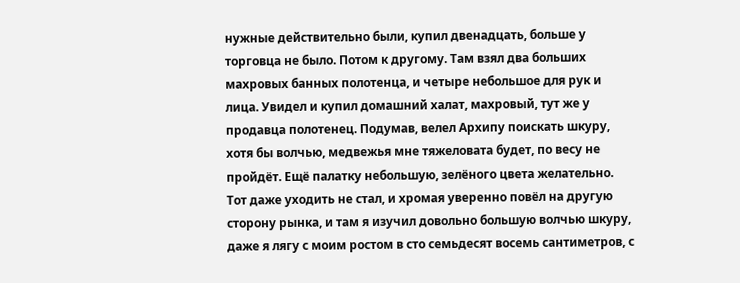нужные действительно были, купил двенадцать, больше у торговца не было. Потом к другому. Там взял два больших махровых банных полотенца, и четыре небольшое для рук и лица. Увидел и купил домашний халат, махровый, тут же у продавца полотенец. Подумав, велел Архипу поискать шкуру, хотя бы волчью, медвежья мне тяжеловата будет, по весу не пройдёт. Ещё палатку небольшую, зелёного цвета желательно. Тот даже уходить не стал, и хромая уверенно повёл на другую сторону рынка, и там я изучил довольно большую волчью шкуру, даже я лягу с моим ростом в сто семьдесят восемь сантиметров, с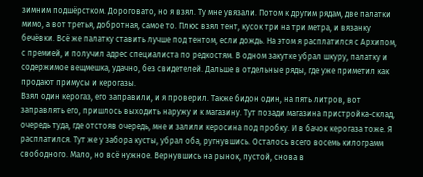зимним подшёрстком. Дороговато, но я взял. Ту мне увязали. Потом к другим рядам, две палатки мимо, а вот третья, добротная, самое то. Плюс взял тент, кусок три на три метра, и вязанку бечёвки. Всё же палатку ставить лучше под тентом, если дождь. На этом я расплатился с Архипом, с премией, и получил адрес специалиста по редкостям. В одном закутке убрал шкуру, палатку и содержимое вещмешка, удачно, без свидетелей. Дальше в отдельные ряды, где уже приметил как продают примусы и керогазы.
Взял один керогаз, его заправили, и я проверил. Также бидон один, на пять литров, вот заправлять его, пришлось выходить наружу и к магазину. Тут позади магазина пристройка-склад, очередь туда, где отстояв очередь, мне и залили керосина под пробку. И в бачок керогаза тоже. Я расплатился. Тут же у забора кусты, убрал оба, ругнувшись. Осталось всего восемь килограмм свободного. Мало, но всё нужное. Вернувшись на рынок, пустой, снова в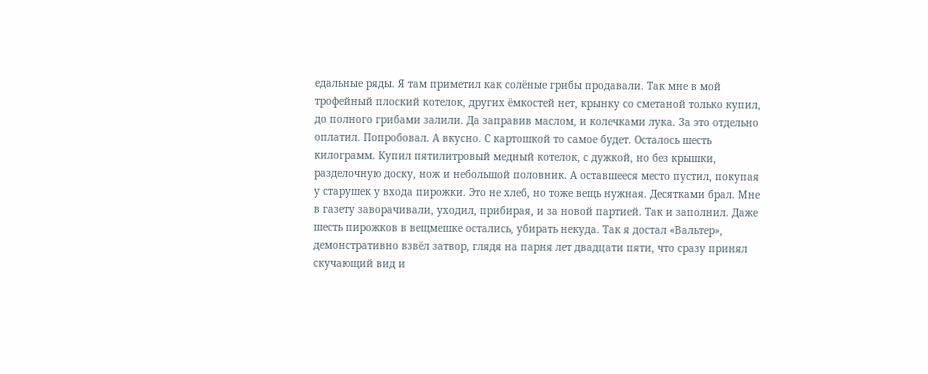едальные ряды. Я там приметил как солёные грибы продавали. Так мне в мой трофейный плоский котелок, других ёмкостей нет, крынку со сметаной только купил, до полного грибами залили. Да заправив маслом, и колечками лука. За это отдельно оплатил. Попробовал. А вкусно. С картошкой то самое будет. Осталось шесть килограмм. Купил пятилитровый медный котелок, с дужкой, но без крышки, разделочную доску, нож и небольшой половник. А оставшееся место пустил, покупая у старушек у входа пирожки. Это не хлеб, но тоже вещь нужная. Десятками брал. Мне в газету заворачивали, уходил, прибирая, и за новой партией. Так и заполнил. Даже шесть пирожков в вещмешке остались, убирать некуда. Так я достал «Вальтер», демонстративно взвёл затвор, глядя на парня лет двадцати пяти, что сразу принял скучающий вид и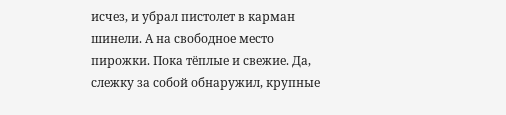исчез, и убрал пистолет в карман шинели. А на свободное место пирожки. Пока тёплые и свежие. Да, слежку за собой обнаружил, крупные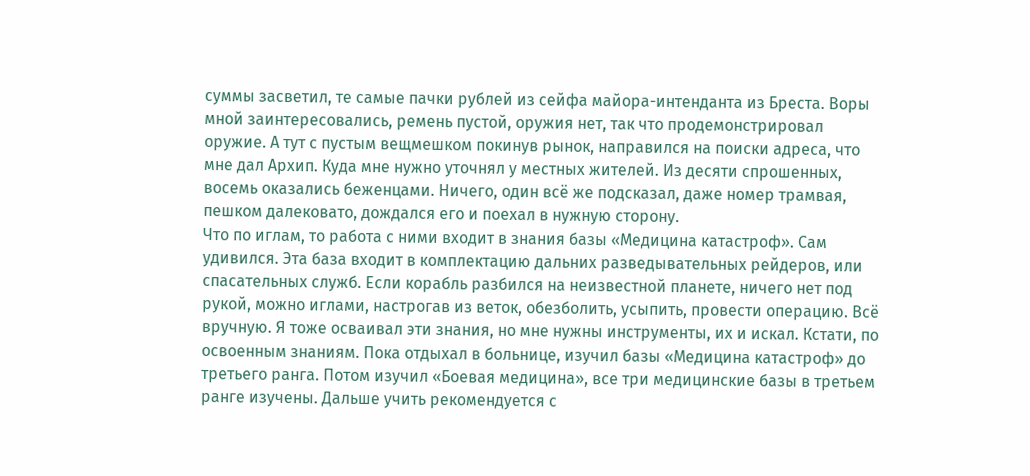суммы засветил, те самые пачки рублей из сейфа майора-интенданта из Бреста. Воры мной заинтересовались, ремень пустой, оружия нет, так что продемонстрировал оружие. А тут с пустым вещмешком покинув рынок, направился на поиски адреса, что мне дал Архип. Куда мне нужно уточнял у местных жителей. Из десяти спрошенных, восемь оказались беженцами. Ничего, один всё же подсказал, даже номер трамвая, пешком далековато, дождался его и поехал в нужную сторону.
Что по иглам, то работа с ними входит в знания базы «Медицина катастроф». Сам удивился. Эта база входит в комплектацию дальних разведывательных рейдеров, или спасательных служб. Если корабль разбился на неизвестной планете, ничего нет под рукой, можно иглами, настрогав из веток, обезболить, усыпить, провести операцию. Всё вручную. Я тоже осваивал эти знания, но мне нужны инструменты, их и искал. Кстати, по освоенным знаниям. Пока отдыхал в больнице, изучил базы «Медицина катастроф» до третьего ранга. Потом изучил «Боевая медицина», все три медицинские базы в третьем ранге изучены. Дальше учить рекомендуется с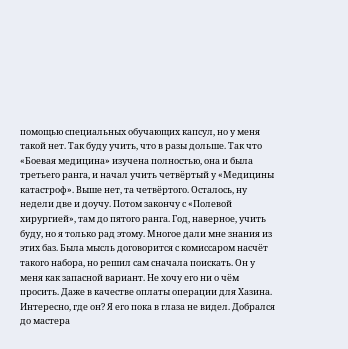помощью специальных обучающих капсул, но у меня такой нет. Так буду учить, что в разы дольше. Так что «Боевая медицина» изучена полностью, она и была третьего ранга, и начал учить четвёртый у «Медицины катастроф». Выше нет, та четвёртого. Осталось, ну недели две и доучу. Потом закончу с «Полевой хирургией», там до пятого ранга. Год, наверное, учить буду, но я только рад этому. Многое дали мне знания из этих баз. Была мысль договорится с комиссаром насчёт такого набора, но решил сам сначала поискать. Он у меня как запасной вариант. Не хочу его ни о чём просить. Даже в качестве оплаты операции для Хазина. Интересно, где он? Я его пока в глаза не видел. Добрался до мастера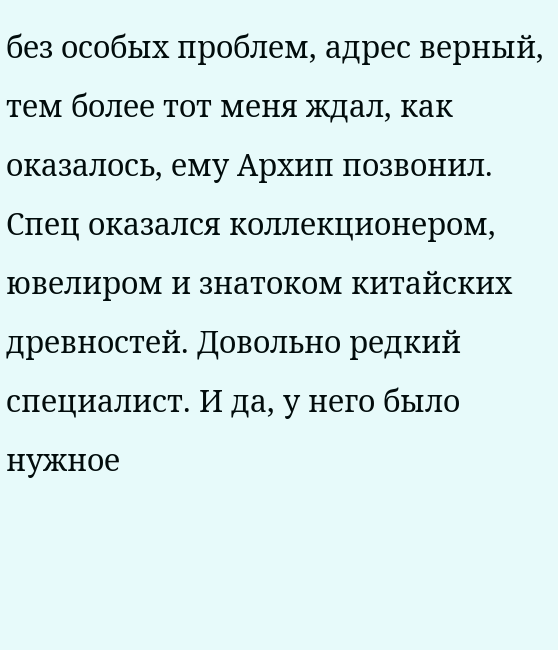без особых проблем, адрес верный, тем более тот меня ждал, как оказалось, ему Архип позвонил. Спец оказался коллекционером, ювелиром и знатоком китайских древностей. Довольно редкий специалист. И да, у него было нужное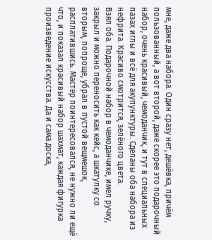мне, даже два набора. Один сразу нет, дешёвка, причём пользованный, а вот второй, даже скорее это подарочный набор, очень красивый, чемоданчик, и тут в специальных пазах иглы и всё для акупунктуры. Сделаны оба набора из нефрита. Красиво смотрится, зелёного цвета.
Взял оба. Подарочной набор в чемоданчике, имел ручку, закрыл и можно переносить как кейс, а шкатулку со вторым, попроще, убрал в пустой вещмешок, расплатившись. Мастер поинтересовался, не нужно ли ещё что, и показал красивый набор шахмат, каждая фигурка произведение искусства. Да и сама доска,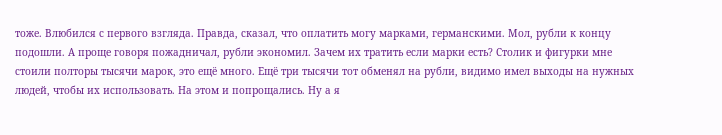тоже. Влюбился с первого взгляда. Правда, сказал, что оплатить могу марками, германскими. Мол, рубли к концу подошли. А проще говоря пожадничал, рубли экономил. Зачем их тратить если марки есть? Столик и фигурки мне стоили полторы тысячи марок, это ещё много. Ещё три тысячи тот обменял на рубли, видимо имел выходы на нужных людей, чтобы их использовать. На этом и попрощались. Ну а я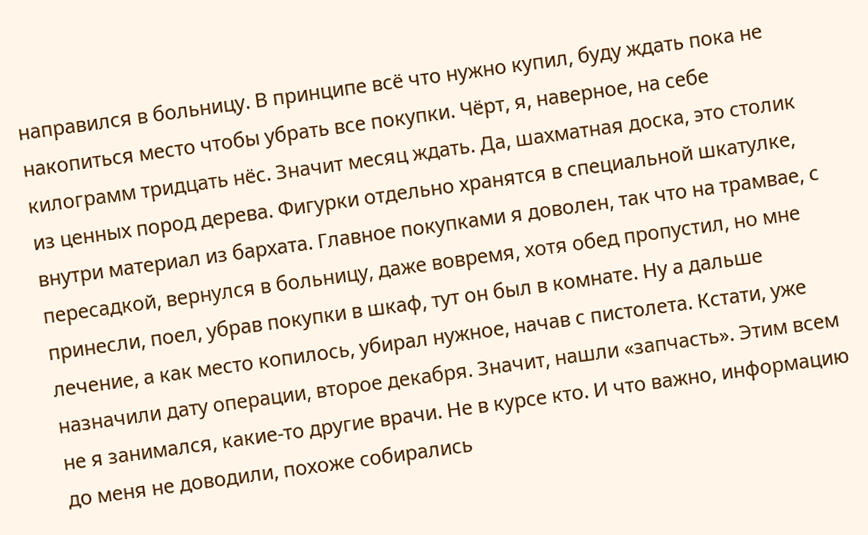направился в больницу. В принципе всё что нужно купил, буду ждать пока не накопиться место чтобы убрать все покупки. Чёрт, я, наверное, на себе килограмм тридцать нёс. Значит месяц ждать. Да, шахматная доска, это столик из ценных пород дерева. Фигурки отдельно хранятся в специальной шкатулке, внутри материал из бархата. Главное покупками я доволен, так что на трамвае, с пересадкой, вернулся в больницу, даже вовремя, хотя обед пропустил, но мне принесли, поел, убрав покупки в шкаф, тут он был в комнате. Ну а дальше лечение, а как место копилось, убирал нужное, начав с пистолета. Кстати, уже назначили дату операции, второе декабря. Значит, нашли «запчасть». Этим всем не я занимался, какие-то другие врачи. Не в курсе кто. И что важно, информацию до меня не доводили, похоже собирались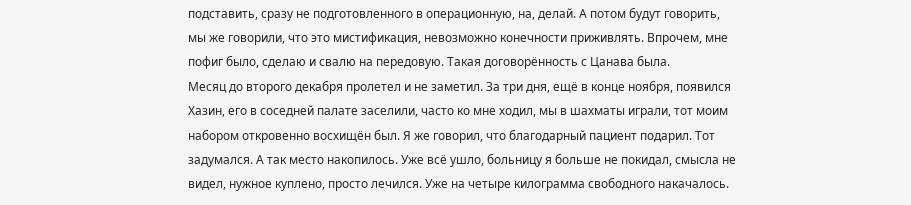подставить, сразу не подготовленного в операционную, на, делай. А потом будут говорить, мы же говорили, что это мистификация, невозможно конечности приживлять. Впрочем, мне пофиг было, сделаю и свалю на передовую. Такая договорённость с Цанава была.
Месяц до второго декабря пролетел и не заметил. За три дня, ещё в конце ноября, появился Хазин, его в соседней палате заселили, часто ко мне ходил, мы в шахматы играли, тот моим набором откровенно восхищён был. Я же говорил, что благодарный пациент подарил. Тот задумался. А так место накопилось. Уже всё ушло, больницу я больше не покидал, смысла не видел, нужное куплено, просто лечился. Уже на четыре килограмма свободного накачалось.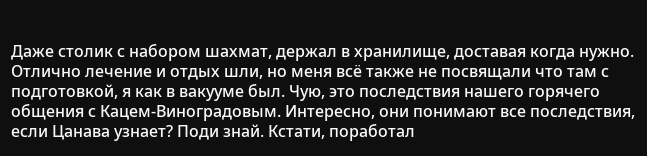Даже столик с набором шахмат, держал в хранилище, доставая когда нужно. Отлично лечение и отдых шли, но меня всё также не посвящали что там с подготовкой, я как в вакууме был. Чую, это последствия нашего горячего общения с Кацем-Виноградовым. Интересно, они понимают все последствия, если Цанава узнает? Поди знай. Кстати, поработал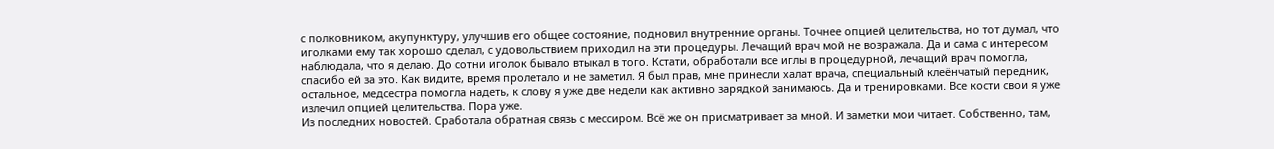с полковником, акупунктуру, улучшив его общее состояние, подновил внутренние органы. Точнее опцией целительства, но тот думал, что иголками ему так хорошо сделал, с удовольствием приходил на эти процедуры. Лечащий врач мой не возражала. Да и сама с интересом наблюдала, что я делаю. До сотни иголок бывало втыкал в того. Кстати, обработали все иглы в процедурной, лечащий врач помогла, спасибо ей за это. Как видите, время пролетало и не заметил. Я был прав, мне принесли халат врача, специальный клеёнчатый передник, остальное, медсестра помогла надеть, к слову я уже две недели как активно зарядкой занимаюсь. Да и тренировками. Все кости свои я уже излечил опцией целительства. Пора уже.
Из последних новостей. Сработала обратная связь с мессиром. Всё же он присматривает за мной. И заметки мои читает. Собственно, там,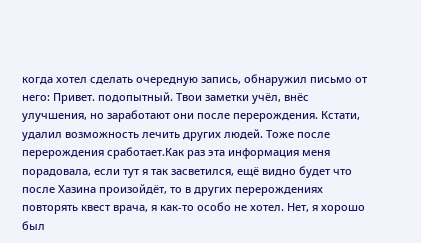когда хотел сделать очередную запись, обнаружил письмо от него: Привет. подопытный. Твои заметки учёл, внёс улучшения, но заработают они после перерождения. Кстати, удалил возможность лечить других людей. Тоже после перерождения сработает.Как раз эта информация меня порадовала, если тут я так засветился, ещё видно будет что после Хазина произойдёт, то в других перерождениях повторять квест врача, я как-то особо не хотел. Нет, я хорошо был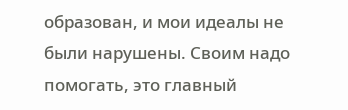образован, и мои идеалы не были нарушены. Своим надо помогать, это главный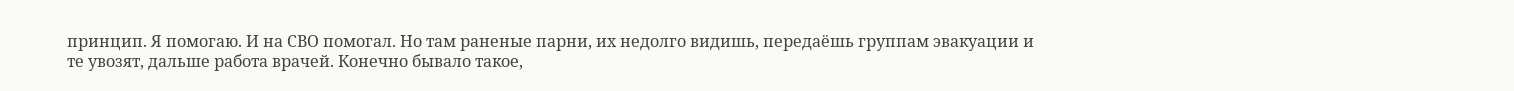принцип. Я помогаю. И на СВО помогал. Но там раненые парни, их недолго видишь, передаёшь группам эвакуации и те увозят, дальше работа врачей. Конечно бывало такое,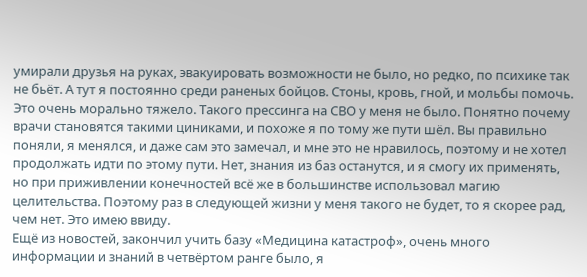умирали друзья на руках, эвакуировать возможности не было, но редко, по психике так не бьёт. А тут я постоянно среди раненых бойцов. Стоны, кровь, гной, и мольбы помочь. Это очень морально тяжело. Такого прессинга на СВО у меня не было. Понятно почему врачи становятся такими циниками, и похоже я по тому же пути шёл. Вы правильно поняли, я менялся, и даже сам это замечал, и мне это не нравилось, поэтому и не хотел продолжать идти по этому пути. Нет, знания из баз останутся, и я смогу их применять, но при приживлении конечностей всё же в большинстве использовал магию целительства. Поэтому раз в следующей жизни у меня такого не будет, то я скорее рад, чем нет. Это имею ввиду.
Ещё из новостей, закончил учить базу «Медицина катастроф», очень много информации и знаний в четвёртом ранге было, я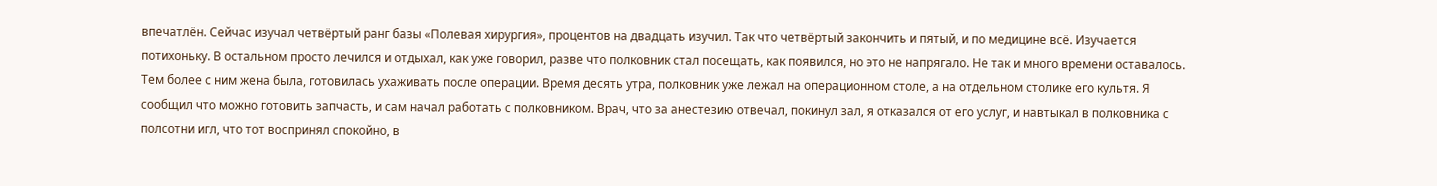впечатлён. Сейчас изучал четвёртый ранг базы «Полевая хирургия», процентов на двадцать изучил. Так что четвёртый закончить и пятый, и по медицине всё. Изучается потихоньку. В остальном просто лечился и отдыхал, как уже говорил, разве что полковник стал посещать, как появился, но это не напрягало. Не так и много времени оставалось. Тем более с ним жена была, готовилась ухаживать после операции. Время десять утра, полковник уже лежал на операционном столе, а на отдельном столике его культя. Я сообщил что можно готовить запчасть, и сам начал работать с полковником. Врач, что за анестезию отвечал, покинул зал, я отказался от его услуг, и навтыкал в полковника с полсотни игл, что тот воспринял спокойно, в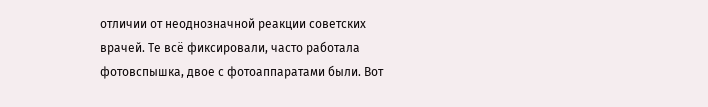отличии от неоднозначной реакции советских врачей. Те всё фиксировали, часто работала фотовспышка, двое с фотоаппаратами были. Вот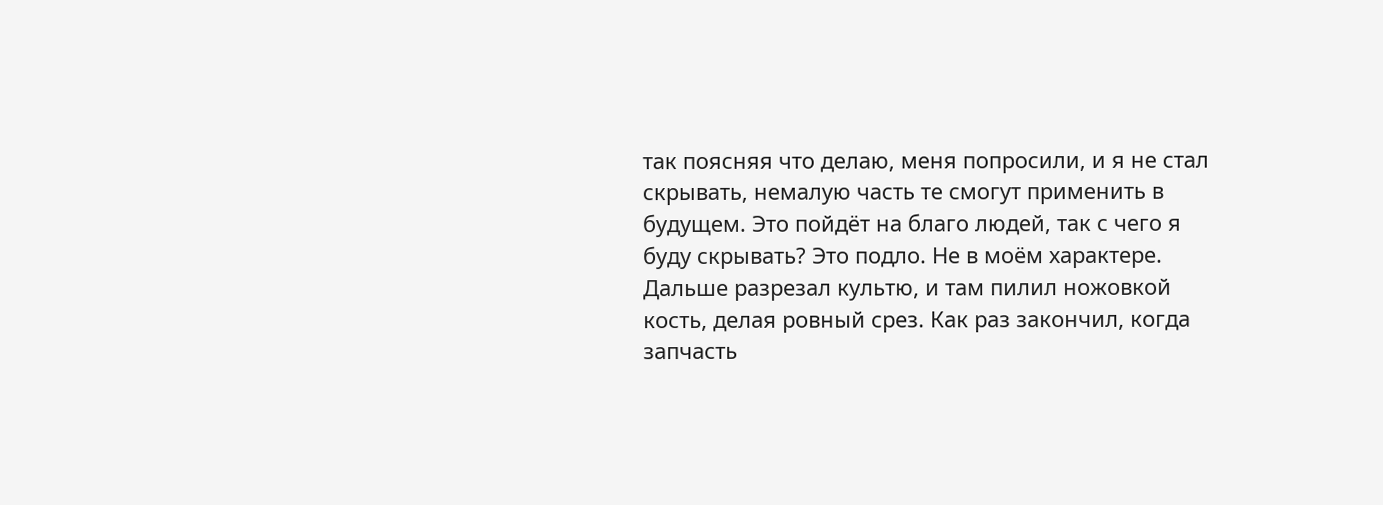так поясняя что делаю, меня попросили, и я не стал скрывать, немалую часть те смогут применить в будущем. Это пойдёт на благо людей, так с чего я буду скрывать? Это подло. Не в моём характере. Дальше разрезал культю, и там пилил ножовкой кость, делая ровный срез. Как раз закончил, когда запчасть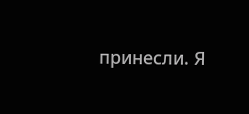принесли. Я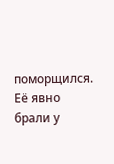поморщился. Её явно брали у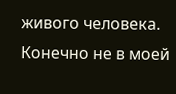живого человека. Конечно не в моей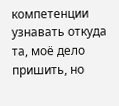компетенции узнавать откуда та, моё дело пришить, но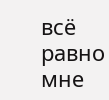всё равно мне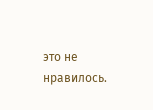это не нравилось.